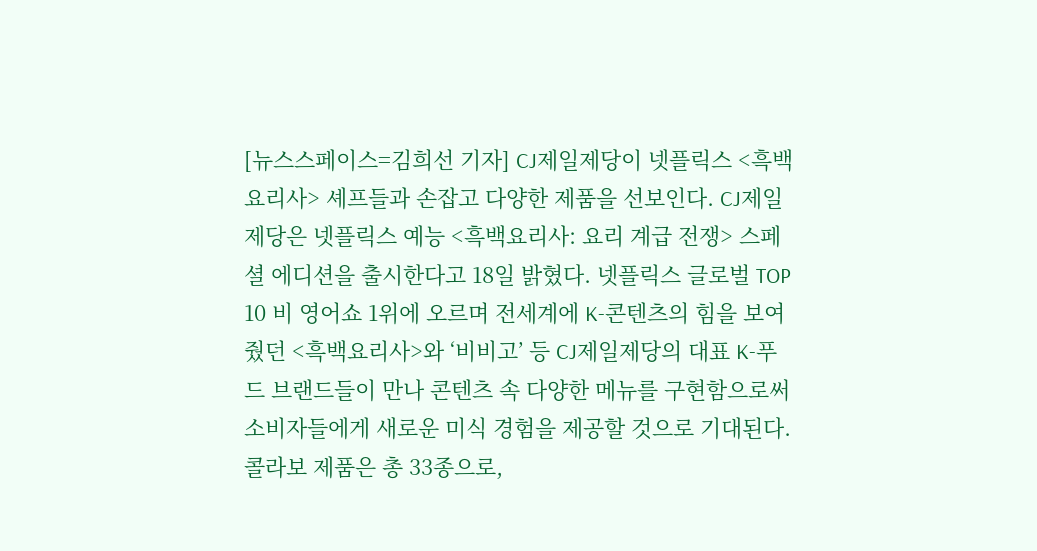[뉴스스페이스=김희선 기자] CJ제일제당이 넷플릭스 <흑백요리사> 셰프들과 손잡고 다양한 제품을 선보인다. CJ제일제당은 넷플릭스 예능 <흑백요리사: 요리 계급 전쟁> 스페셜 에디션을 출시한다고 18일 밝혔다. 넷플릭스 글로벌 TOP 10 비 영어쇼 1위에 오르며 전세계에 K-콘텐츠의 힘을 보여줬던 <흑백요리사>와 ‘비비고’ 등 CJ제일제당의 대표 K-푸드 브랜드들이 만나 콘텐츠 속 다양한 메뉴를 구현함으로써 소비자들에게 새로운 미식 경험을 제공할 것으로 기대된다. 콜라보 제품은 총 33종으로,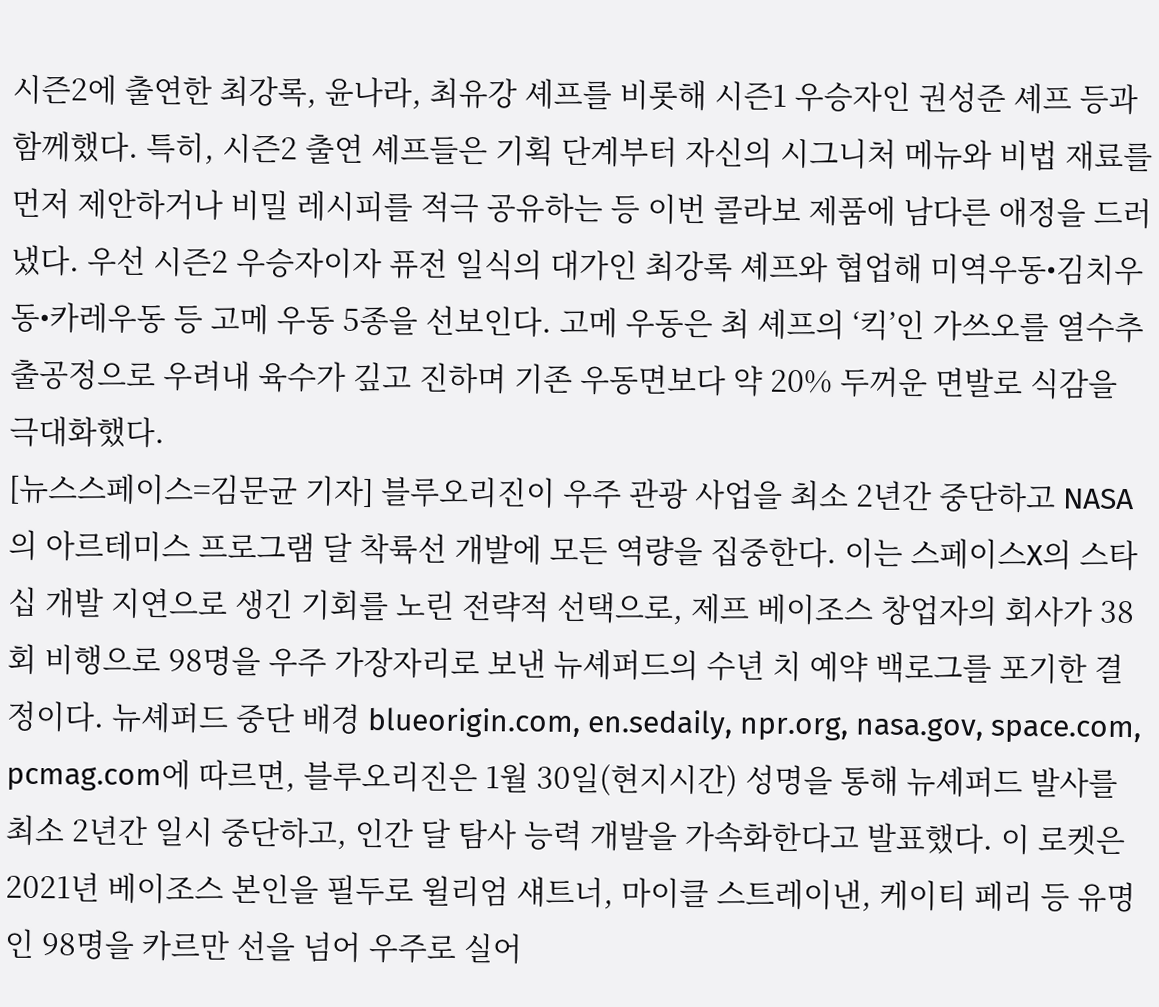시즌2에 출연한 최강록, 윤나라, 최유강 셰프를 비롯해 시즌1 우승자인 권성준 셰프 등과 함께했다. 특히, 시즌2 출연 셰프들은 기획 단계부터 자신의 시그니처 메뉴와 비법 재료를 먼저 제안하거나 비밀 레시피를 적극 공유하는 등 이번 콜라보 제품에 남다른 애정을 드러냈다. 우선 시즌2 우승자이자 퓨전 일식의 대가인 최강록 셰프와 협업해 미역우동•김치우동•카레우동 등 고메 우동 5종을 선보인다. 고메 우동은 최 셰프의 ‘킥’인 가쓰오를 열수추출공정으로 우려내 육수가 깊고 진하며 기존 우동면보다 약 20% 두꺼운 면발로 식감을 극대화했다.
[뉴스스페이스=김문균 기자] 블루오리진이 우주 관광 사업을 최소 2년간 중단하고 NASA의 아르테미스 프로그램 달 착륙선 개발에 모든 역량을 집중한다. 이는 스페이스X의 스타십 개발 지연으로 생긴 기회를 노린 전략적 선택으로, 제프 베이조스 창업자의 회사가 38회 비행으로 98명을 우주 가장자리로 보낸 뉴셰퍼드의 수년 치 예약 백로그를 포기한 결정이다. 뉴셰퍼드 중단 배경 blueorigin.com, en.sedaily, npr.org, nasa.gov, space.com, pcmag.com에 따르면, 블루오리진은 1월 30일(현지시간) 성명을 통해 뉴셰퍼드 발사를 최소 2년간 일시 중단하고, 인간 달 탐사 능력 개발을 가속화한다고 발표했다. 이 로켓은 2021년 베이조스 본인을 필두로 윌리엄 섀트너, 마이클 스트레이낸, 케이티 페리 등 유명인 98명을 카르만 선을 넘어 우주로 실어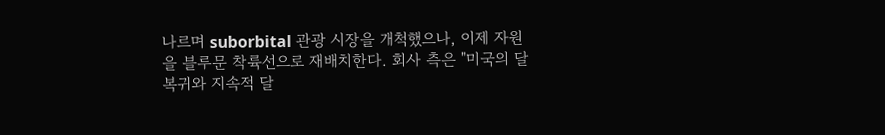나르며 suborbital 관광 시장을 개척했으나, 이제 자원을 블루문 착륙선으로 재배치한다. 회사 측은 "미국의 달 복귀와 지속적 달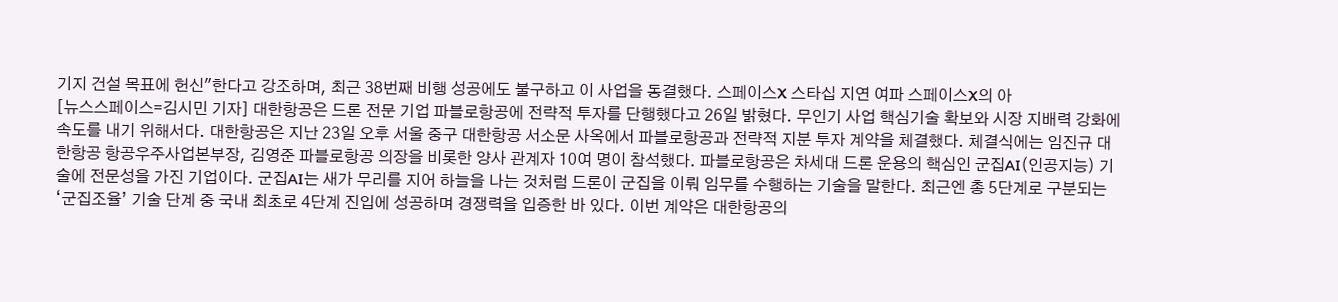기지 건설 목표에 헌신"한다고 강조하며, 최근 38번째 비행 성공에도 불구하고 이 사업을 동결했다. 스페이스X 스타십 지연 여파 스페이스X의 아
[뉴스스페이스=김시민 기자] 대한항공은 드론 전문 기업 파블로항공에 전략적 투자를 단행했다고 26일 밝혔다. 무인기 사업 핵심기술 확보와 시장 지배력 강화에 속도를 내기 위해서다. 대한항공은 지난 23일 오후 서울 중구 대한항공 서소문 사옥에서 파블로항공과 전략적 지분 투자 계약을 체결했다. 체결식에는 임진규 대한항공 항공우주사업본부장, 김영준 파블로항공 의장을 비롯한 양사 관계자 10여 명이 참석했다. 파블로항공은 차세대 드론 운용의 핵심인 군집AI(인공지능) 기술에 전문성을 가진 기업이다. 군집AI는 새가 무리를 지어 하늘을 나는 것처럼 드론이 군집을 이뤄 임무를 수행하는 기술을 말한다. 최근엔 총 5단계로 구분되는 ‘군집조율’ 기술 단계 중 국내 최초로 4단계 진입에 성공하며 경쟁력을 입증한 바 있다. 이번 계약은 대한항공의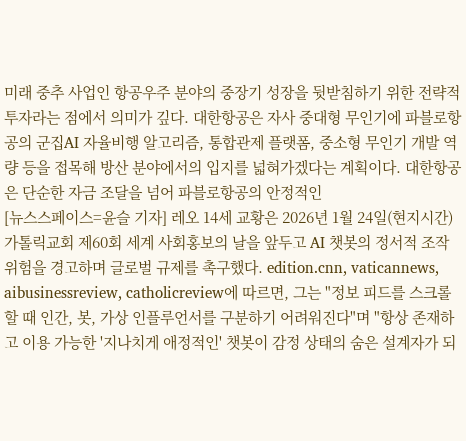미래 중추 사업인 항공우주 분야의 중장기 성장을 뒷받침하기 위한 전략적 투자라는 점에서 의미가 깊다. 대한항공은 자사 중대형 무인기에 파블로항공의 군집AI 자율비행 알고리즘, 통합관제 플랫폼, 중소형 무인기 개발 역량 등을 접목해 방산 분야에서의 입지를 넓혀가겠다는 계획이다. 대한항공은 단순한 자금 조달을 넘어 파블로항공의 안정적인
[뉴스스페이스=윤슬 기자] 레오 14세 교황은 2026년 1월 24일(현지시간) 가톨릭교회 제60회 세계 사회홍보의 날을 앞두고 AI 챗봇의 정서적 조작 위험을 경고하며 글로벌 규제를 촉구했다. edition.cnn, vaticannews, aibusinessreview, catholicreview에 따르면, 그는 "정보 피드를 스크롤할 때 인간, 봇, 가상 인플루언서를 구분하기 어려워진다"며 "항상 존재하고 이용 가능한 '지나치게 애정적인' 챗봇이 감정 상태의 숨은 설계자가 되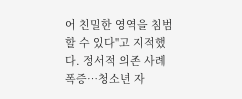어 친밀한 영역을 침범할 수 있다"고 지적했다. 정서적 의존 사례 폭증…청소년 자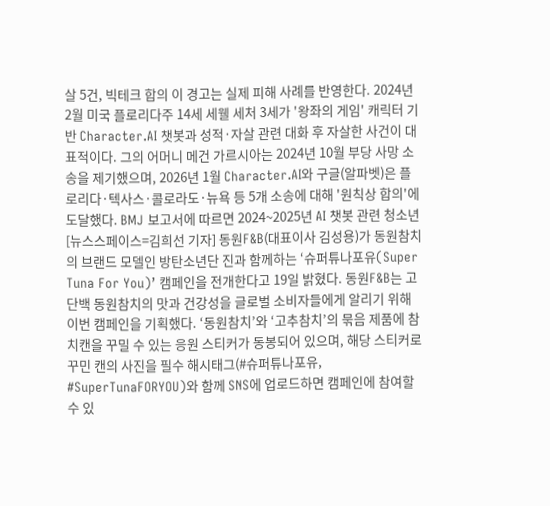살 5건, 빅테크 합의 이 경고는 실제 피해 사례를 반영한다. 2024년 2월 미국 플로리다주 14세 세웰 세처 3세가 '왕좌의 게임' 캐릭터 기반 Character.AI 챗봇과 성적·자살 관련 대화 후 자살한 사건이 대표적이다. 그의 어머니 메건 가르시아는 2024년 10월 부당 사망 소송을 제기했으며, 2026년 1월 Character.AI와 구글(알파벳)은 플로리다·텍사스·콜로라도·뉴욕 등 5개 소송에 대해 '원칙상 합의'에 도달했다. BMJ 보고서에 따르면 2024~2025년 AI 챗봇 관련 청소년
[뉴스스페이스=김희선 기자] 동원F&B(대표이사 김성용)가 동원참치의 브랜드 모델인 방탄소년단 진과 함께하는 ‘슈퍼튜나포유(Super Tuna For You)’ 캠페인을 전개한다고 19일 밝혔다. 동원F&B는 고단백 동원참치의 맛과 건강성을 글로벌 소비자들에게 알리기 위해 이번 캠페인을 기획했다. ‘동원참치’와 ‘고추참치’의 묶음 제품에 참치캔을 꾸밀 수 있는 응원 스티커가 동봉되어 있으며, 해당 스티커로 꾸민 캔의 사진을 필수 해시태그(#슈퍼튜나포유, #SuperTunaFORYOU)와 함께 SNS에 업로드하면 캠페인에 참여할 수 있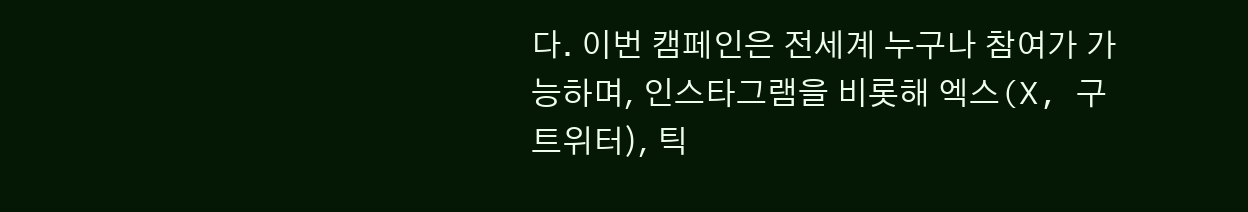다. 이번 캠페인은 전세계 누구나 참여가 가능하며, 인스타그램을 비롯해 엑스(X, 구 트위터), 틱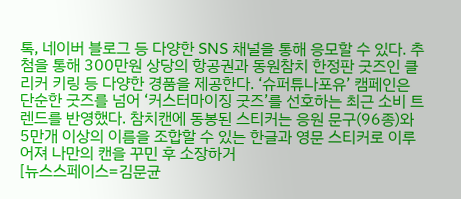톡, 네이버 블로그 등 다양한 SNS 채널을 통해 응모할 수 있다. 추첨을 통해 300만원 상당의 항공권과 동원참치 한정판 굿즈인 클리커 키링 등 다양한 경품을 제공한다. ‘슈퍼튜나포유’ 캠페인은 단순한 굿즈를 넘어 ‘커스터마이징 굿즈’를 선호하는 최근 소비 트렌드를 반영했다. 참치캔에 동봉된 스티커는 응원 문구(96종)와 5만개 이상의 이름을 조합할 수 있는 한글과 영문 스티커로 이루어져 나만의 캔을 꾸민 후 소장하거
[뉴스스페이스=김문균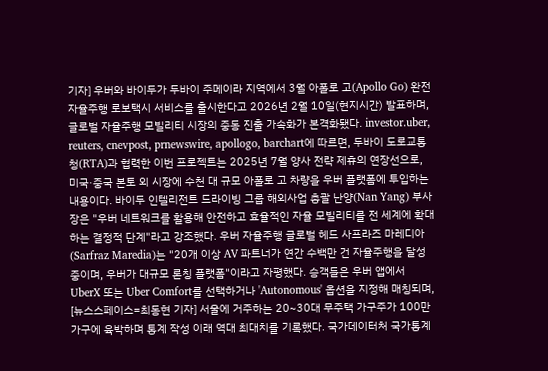기자] 우버와 바이두가 두바이 주메이라 지역에서 3월 아폴로 고(Apollo Go) 완전 자율주행 로보택시 서비스를 출시한다고 2026년 2월 10일(현지시간) 발표하며, 글로벌 자율주행 모빌리티 시장의 중동 진출 가속화가 본격화됐다. investor.uber, reuters, cnevpost, prnewswire, apollogo, barchart에 따르면, 두바이 도로교통청(RTA)과 협력한 이번 프로젝트는 2025년 7월 양사 전략 제휴의 연장선으로, 미국·중국 본토 외 시장에 수천 대 규모 아폴로 고 차량을 우버 플랫폼에 투입하는 내용이다. 바이두 인텔리전트 드라이빙 그룹 해외사업 총괄 난양(Nan Yang) 부사장은 "우버 네트워크를 활용해 안전하고 효율적인 자율 모빌리티를 전 세계에 확대하는 결정적 단계"라고 강조했다. 우버 자율주행 글로벌 헤드 사프라즈 마레디아(Sarfraz Maredia)는 "20개 이상 AV 파트너가 연간 수백만 건 자율주행을 달성 중이며, 우버가 대규모 론칭 플랫폼"이라고 자평했다. 승객들은 우버 앱에서 UberX 또는 Uber Comfort를 선택하거나 'Autonomous' 옵션을 지정해 매칭되며,
[뉴스스페이스=최동현 기자] 서울에 거주하는 20~30대 무주택 가구주가 100만 가구에 육박하며 통계 작성 이래 역대 최대치를 기록했다. 국가데이터처 국가통계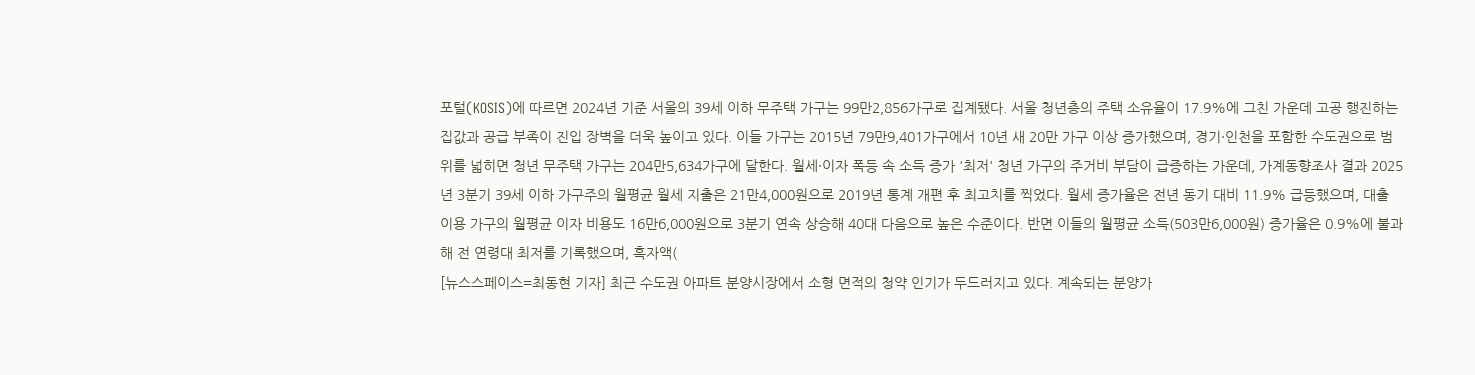포털(KOSIS)에 따르면 2024년 기준 서울의 39세 이하 무주택 가구는 99만2,856가구로 집계됐다. 서울 청년층의 주택 소유율이 17.9%에 그친 가운데 고공 행진하는 집값과 공급 부족이 진입 장벽을 더욱 높이고 있다. 이들 가구는 2015년 79만9,401가구에서 10년 새 20만 가구 이상 증가했으며, 경기·인천을 포함한 수도권으로 범위를 넓히면 청년 무주택 가구는 204만5,634가구에 달한다. 월세·이자 폭등 속 소득 증가 '최저' 청년 가구의 주거비 부담이 급증하는 가운데, 가계동향조사 결과 2025년 3분기 39세 이하 가구주의 월평균 월세 지출은 21만4,000원으로 2019년 통계 개편 후 최고치를 찍었다. 월세 증가율은 전년 동기 대비 11.9% 급등했으며, 대출 이용 가구의 월평균 이자 비용도 16만6,000원으로 3분기 연속 상승해 40대 다음으로 높은 수준이다. 반면 이들의 월평균 소득(503만6,000원) 증가율은 0.9%에 불과해 전 연령대 최저를 기록했으며, 흑자액(
[뉴스스페이스=최동현 기자] 최근 수도권 아파트 분양시장에서 소형 면적의 청약 인기가 두드러지고 있다. 계속되는 분양가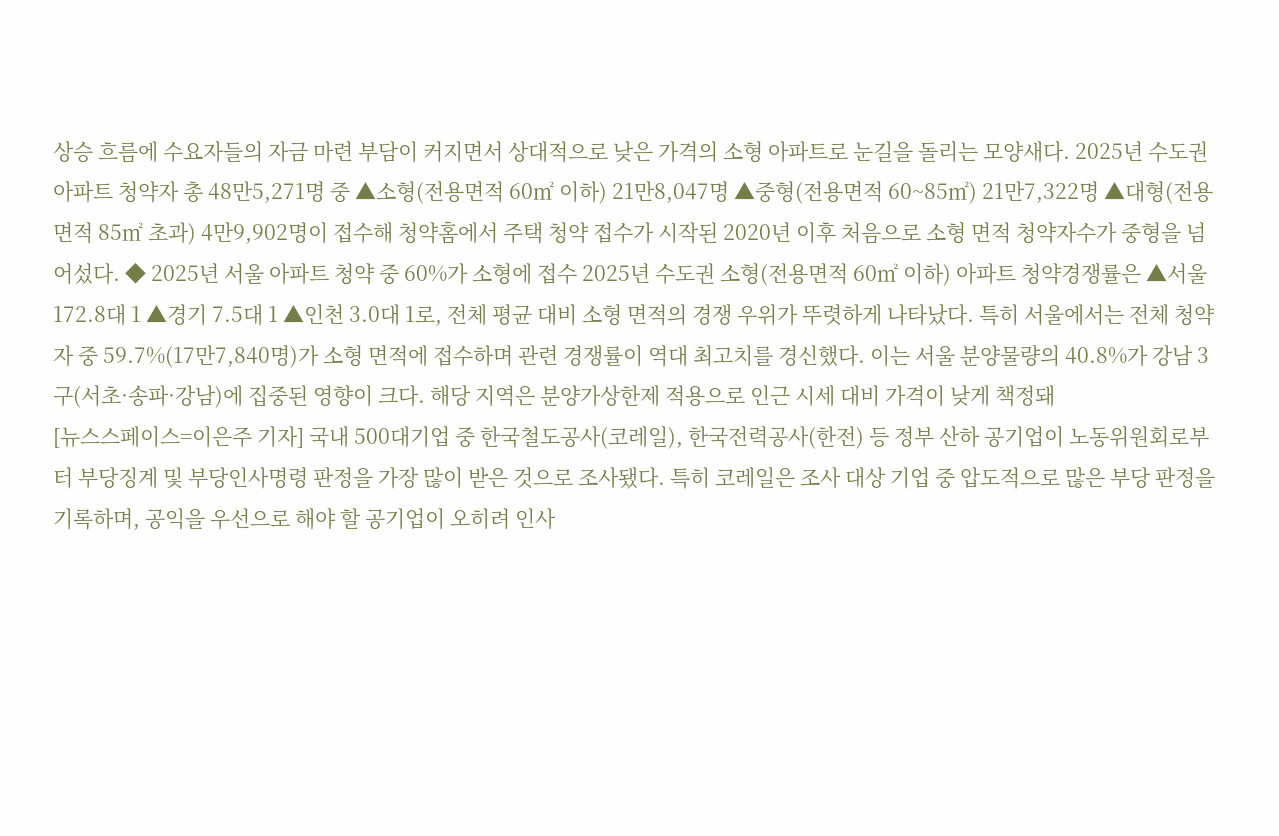상승 흐름에 수요자들의 자금 마련 부담이 커지면서 상대적으로 낮은 가격의 소형 아파트로 눈길을 돌리는 모양새다. 2025년 수도권 아파트 청약자 총 48만5,271명 중 ▲소형(전용면적 60㎡ 이하) 21만8,047명 ▲중형(전용면적 60~85㎡) 21만7,322명 ▲대형(전용면적 85㎡ 초과) 4만9,902명이 접수해 청약홈에서 주택 청약 접수가 시작된 2020년 이후 처음으로 소형 면적 청약자수가 중형을 넘어섰다. ◆ 2025년 서울 아파트 청약 중 60%가 소형에 접수 2025년 수도권 소형(전용면적 60㎡ 이하) 아파트 청약경쟁률은 ▲서울 172.8대 1 ▲경기 7.5대 1 ▲인천 3.0대 1로, 전체 평균 대비 소형 면적의 경쟁 우위가 뚜렷하게 나타났다. 특히 서울에서는 전체 청약자 중 59.7%(17만7,840명)가 소형 면적에 접수하며 관련 경쟁률이 역대 최고치를 경신했다. 이는 서울 분양물량의 40.8%가 강남 3구(서초·송파·강남)에 집중된 영향이 크다. 해당 지역은 분양가상한제 적용으로 인근 시세 대비 가격이 낮게 책정돼
[뉴스스페이스=이은주 기자] 국내 500대기업 중 한국철도공사(코레일), 한국전력공사(한전) 등 정부 산하 공기업이 노동위원회로부터 부당징계 및 부당인사명령 판정을 가장 많이 받은 것으로 조사됐다. 특히 코레일은 조사 대상 기업 중 압도적으로 많은 부당 판정을 기록하며, 공익을 우선으로 해야 할 공기업이 오히려 인사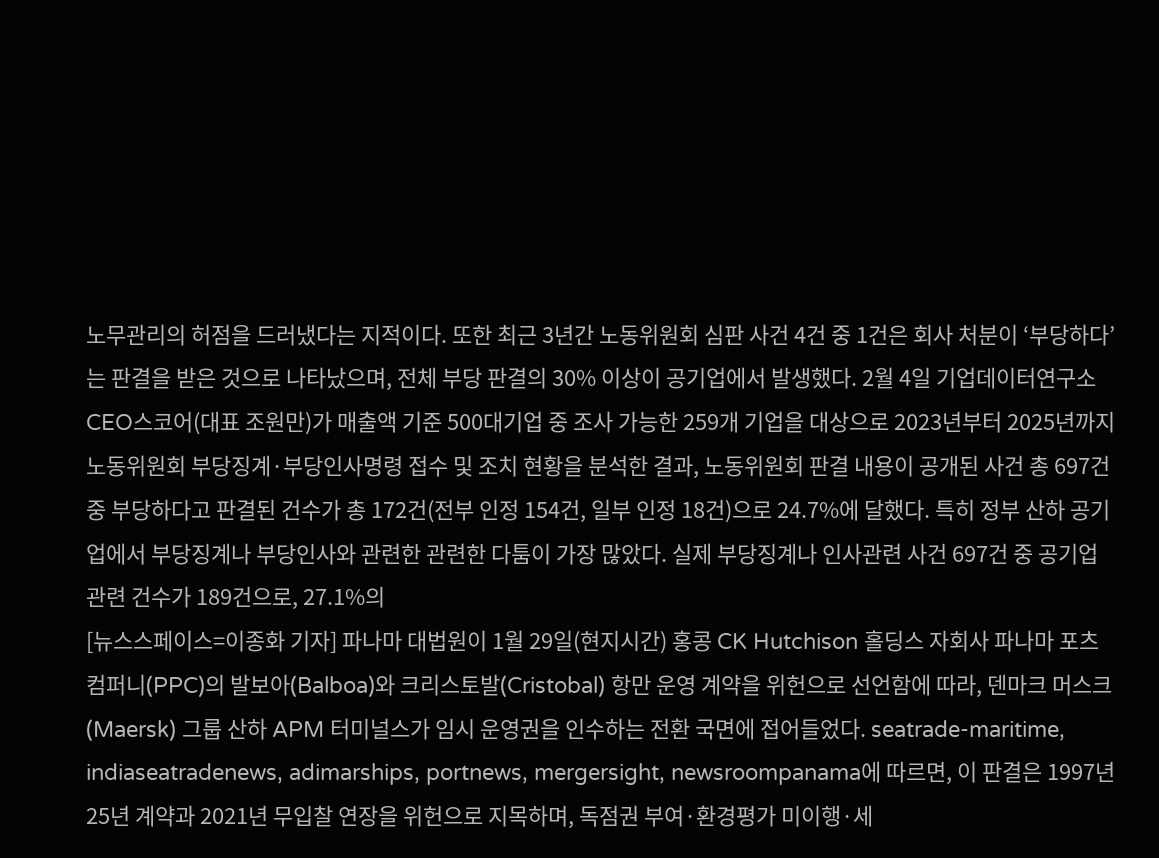노무관리의 허점을 드러냈다는 지적이다. 또한 최근 3년간 노동위원회 심판 사건 4건 중 1건은 회사 처분이 ‘부당하다’는 판결을 받은 것으로 나타났으며, 전체 부당 판결의 30% 이상이 공기업에서 발생했다. 2월 4일 기업데이터연구소 CEO스코어(대표 조원만)가 매출액 기준 500대기업 중 조사 가능한 259개 기업을 대상으로 2023년부터 2025년까지 노동위원회 부당징계·부당인사명령 접수 및 조치 현황을 분석한 결과, 노동위원회 판결 내용이 공개된 사건 총 697건 중 부당하다고 판결된 건수가 총 172건(전부 인정 154건, 일부 인정 18건)으로 24.7%에 달했다. 특히 정부 산하 공기업에서 부당징계나 부당인사와 관련한 관련한 다툼이 가장 많았다. 실제 부당징계나 인사관련 사건 697건 중 공기업 관련 건수가 189건으로, 27.1%의
[뉴스스페이스=이종화 기자] 파나마 대법원이 1월 29일(현지시간) 홍콩 CK Hutchison 홀딩스 자회사 파나마 포츠 컴퍼니(PPC)의 발보아(Balboa)와 크리스토발(Cristobal) 항만 운영 계약을 위헌으로 선언함에 따라, 덴마크 머스크(Maersk) 그룹 산하 APM 터미널스가 임시 운영권을 인수하는 전환 국면에 접어들었다. seatrade-maritime, indiaseatradenews, adimarships, portnews, mergersight, newsroompanama에 따르면, 이 판결은 1997년 25년 계약과 2021년 무입찰 연장을 위헌으로 지목하며, 독점권 부여·환경평가 미이행·세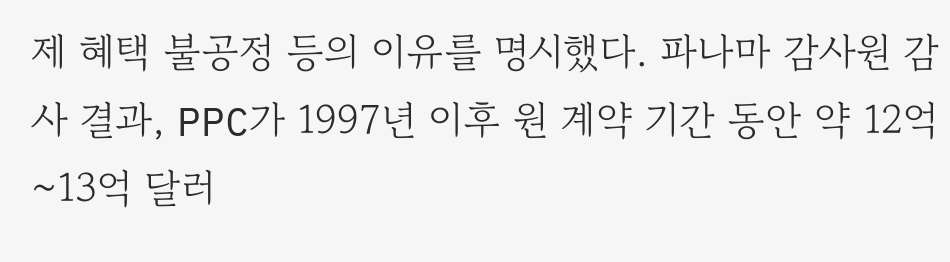제 혜택 불공정 등의 이유를 명시했다. 파나마 감사원 감사 결과, PPC가 1997년 이후 원 계약 기간 동안 약 12억~13억 달러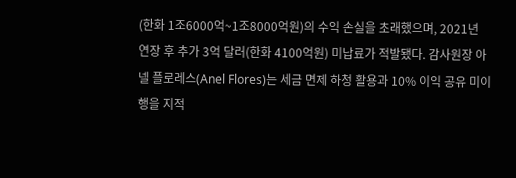(한화 1조6000억~1조8000억원)의 수익 손실을 초래했으며, 2021년 연장 후 추가 3억 달러(한화 4100억원) 미납료가 적발됐다. 감사원장 아넬 플로레스(Anel Flores)는 세금 면제 하청 활용과 10% 이익 공유 미이행을 지적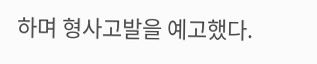하며 형사고발을 예고했다.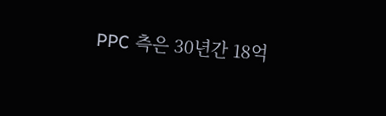PPC 측은 30년간 18억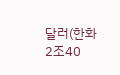달러(한화 2조40